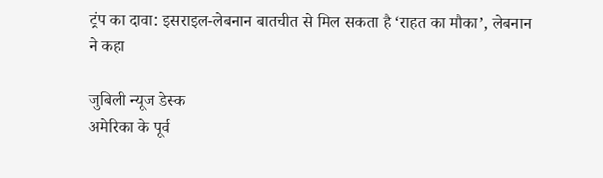ट्रंप का दावा: इसराइल-लेबनान बातचीत से मिल सकता है ‘राहत का मौका’, लेबनान ने कहा

जुबिली न्यूज डेस्क
अमेरिका के पूर्व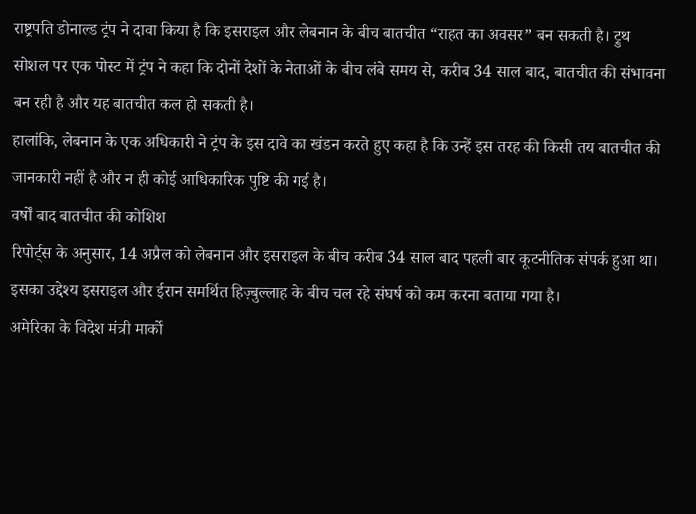राष्ट्रपति डोनाल्ड ट्रंप ने दावा किया है कि इसराइल और लेबनान के बीच बातचीत “राहत का अवसर” बन सकती है। ट्रुथ सोशल पर एक पोस्ट में ट्रंप ने कहा कि दोनों देशों के नेताओं के बीच लंबे समय से, करीब 34 साल बाद, बातचीत की संभावना बन रही है और यह बातचीत कल हो सकती है।
हालांकि, लेबनान के एक अधिकारी ने ट्रंप के इस दावे का खंडन करते हुए कहा है कि उन्हें इस तरह की किसी तय बातचीत की जानकारी नहीं है और न ही कोई आधिकारिक पुष्टि की गई है।
वर्षों बाद बातचीत की कोशिश
रिपोर्ट्स के अनुसार, 14 अप्रैल को लेबनान और इसराइल के बीच करीब 34 साल बाद पहली बार कूटनीतिक संपर्क हुआ था। इसका उद्देश्य इसराइल और ईरान समर्थित हिज़्बुल्लाह के बीच चल रहे संघर्ष को कम करना बताया गया है।
अमेरिका के विदेश मंत्री मार्को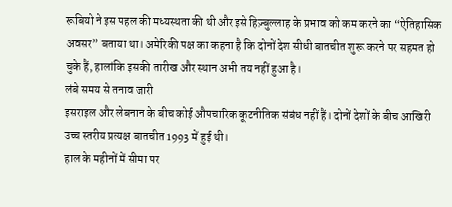रूबियो ने इस पहल की मध्यस्थता की थी और इसे हिज़्बुल्लाह के प्रभाव को कम करने का “ऐतिहासिक अवसर” बताया था। अमेरिकी पक्ष का कहना है कि दोनों देश सीधी बातचीत शुरू करने पर सहमत हो चुके हैं, हालांकि इसकी तारीख और स्थान अभी तय नहीं हुआ है।
लंबे समय से तनाव जारी
इसराइल और लेबनान के बीच कोई औपचारिक कूटनीतिक संबंध नहीं हैं। दोनों देशों के बीच आखिरी उच्च स्तरीय प्रत्यक्ष बातचीत 1993 में हुई थी।
हाल के महीनों में सीमा पर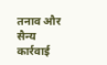तनाव और सैन्य कार्रवाई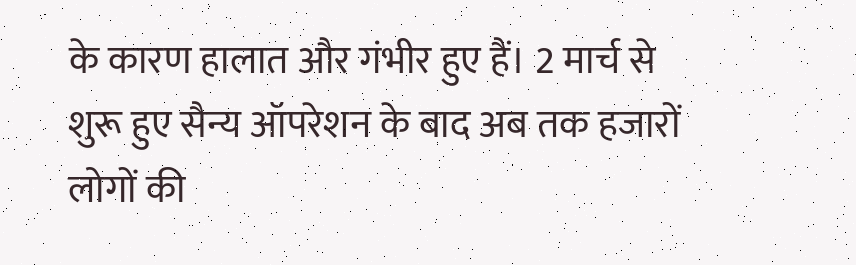के कारण हालात और गंभीर हुए हैं। 2 मार्च से शुरू हुए सैन्य ऑपरेशन के बाद अब तक हजारों लोगों की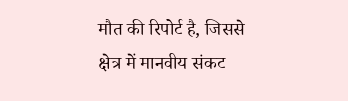मौत की रिपोर्ट है, जिससे क्षेत्र में मानवीय संकट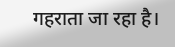गहराता जा रहा है।